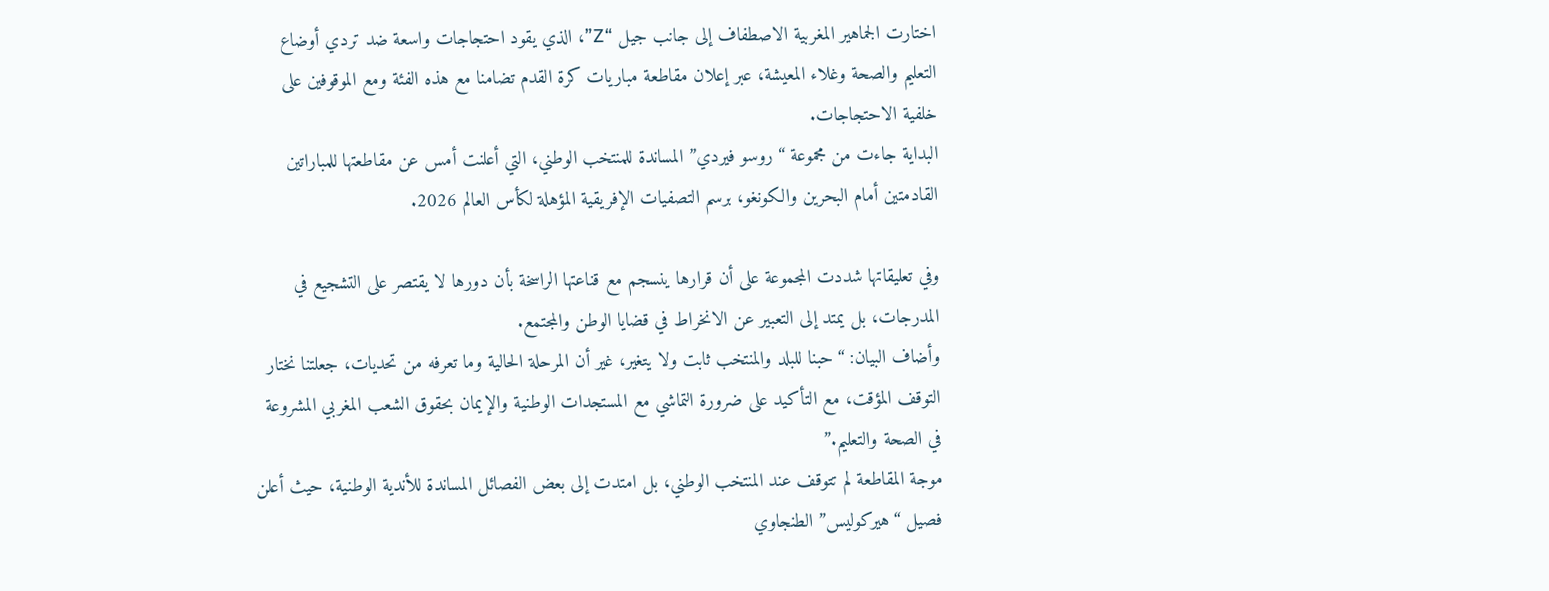اختارت الجماهير المغربية الاصطفاف إلى جانب جيل “Z”، الذي يقود احتجاجات واسعة ضد تردي أوضاع التعليم والصحة وغلاء المعيشة، عبر إعلان مقاطعة مباريات كرة القدم تضامنا مع هذه الفئة ومع الموقوفين على خلفية الاحتجاجات.
البداية جاءت من مجموعة “روسو فيردي” المساندة للمنتخب الوطني، التي أعلنت أمس عن مقاطعتها للمباراتين القادمتين أمام البحرين والكونغو، برسم التصفيات الإفريقية المؤهلة لكأس العالم 2026.

وفي تعليقاتها شددت المجموعة على أن قرارها ينسجم مع قناعتها الراسخة بأن دورها لا يقتصر على التشجيع في المدرجات، بل يمتد إلى التعبير عن الانخراط في قضايا الوطن والمجتمع.
وأضاف البيان: “حبنا للبلد والمنتخب ثابت ولا يتغير، غير أن المرحلة الحالية وما تعرفه من تحديات، جعلتنا نختار التوقف المؤقت، مع التأكيد على ضرورة التماشي مع المستجدات الوطنية والإيمان بحقوق الشعب المغربي المشروعة في الصحة والتعليم.”
موجة المقاطعة لم تتوقف عند المنتخب الوطني، بل امتدت إلى بعض الفصائل المساندة للأندية الوطنية، حيث أعلن فصيل “هيركوليس” الطنجاوي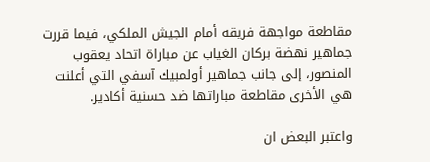مقاطعة مواجهة فريقه أمام الجيش الملكي، فيما قررت جماهير نهضة بركان الغياب عن مباراة اتحاد يعقوب المنصور، إلى جانب جماهير أولمبيك آسفي التي أعلنت هي الأخرى مقاطعة مباراتها ضد حسنية أكادير.

واعتبر البعض ان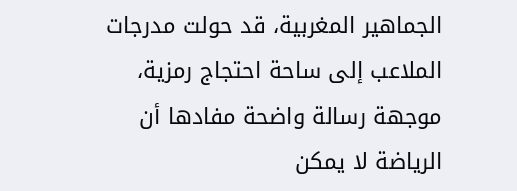الجماهير المغربية، قد حولت مدرجات الملاعب إلى ساحة احتجاج رمزية، موجهة رسالة واضحة مفادها أن الرياضة لا يمكن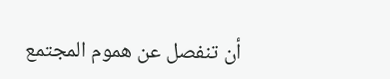أن تنفصل عن هموم المجتمع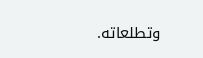وتطلعاته.